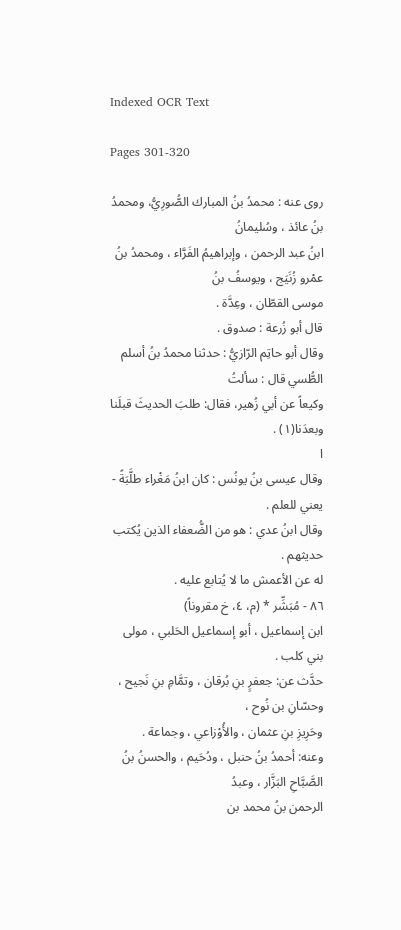Indexed OCR Text

Pages 301-320

روى عنه : محمدُ بنُ المبارك الصُّورِيُّ، ومحمدُ بنُ عائذ ، وسُليمانُ
ابنُ عبد الرحمن ، وإبراهيمُ الفَرَّاء ، ومحمدُ بنُ عمْرو زُنَيَج ، ويوسفُ بنُ
موسى القطّان ، وعِدَّة .
قال أبو زُرعة : صدوق .
وقال أبو حاتِم الرّازيُّ : حدثنا محمدُ بنُ أسلم الطُّسي قال : سألتُ
وكيعاً عن أبي زُهير، فقال: طلبَ الحديثَ قبلَنا وبعدَنا(١) .
ا
وقال عيسى بنُ يونُس : كان ابنُ مَغْراء طلَّبَةً - يعني للعلم .
وقال ابنُ عدي : هو من الضُّعفاء الذين يُكتب حديثهم .
له عن الأعمش ما لا يُتابع عليه .
٨٦ - مُبَشِّر * (م، ٤، خ مقروناً)
ابن إسماعيل ، أبو إسماعيل الحَلبي ، مولى بني كلب .
حدَّث عن: جعفرٍ بنِ بُرقان ، وتمَّامِ بنِ نَجيح ، وحسّانِ بن نُوح ،
وحَرِيزِ بنِ عثمان ، والأُوْزاعي ، وجماعة .
وعنه: أحمدُ بنُ حنبل ، ودُحَيم ، والحسنُ بنُ الصَّبَّاحِ البَزَّار ، وعبدُ
الرحمن بنُ محمد بن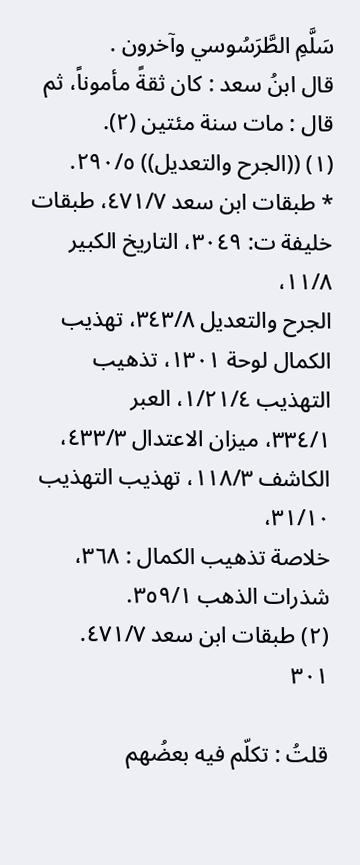سَلَّمِ الطَّرَسُوسي وآخرون .
قال ابنُ سعد : كان ثقةً مأموناً، ثم قال : مات سنة مئتين (٢).
(١) ((الجرح والتعديل)) ٢٩٠/٥.
* طبقات ابن سعد ٤٧١/٧، طبقات خليفة ت: ٣٠٤٩، التاريخ الكبير ١١/٨،
الجرح والتعديل ٣٤٣/٨، تهذيب الكمال لوحة ١٣٠١، تذهيب التهذيب ١/٢١/٤، العبر
٣٣٤/١، ميزان الاعتدال ٤٣٣/٣، الكاشف ١١٨/٣، تهذيب التهذيب ٣١/١٠،
خلاصة تذهيب الكمال : ٣٦٨، شذرات الذهب ٣٥٩/١.
(٢) طبقات ابن سعد ٤٧١/٧.
٣٠١

قلتُ : تكلّم فيه بعضُهم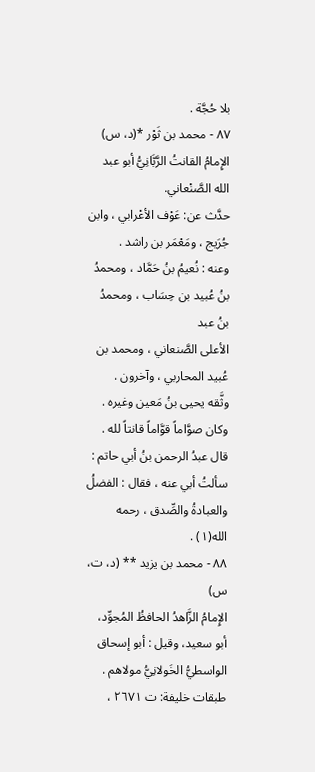بلا حُجَّة .
٨٧ - محمد بن ثَوْر *(د، س)
الإِمامُ القانتُ الرَّبَّانِيُّ أبو عبد الله الصَّنْعاني.
حدَّث عن: عَوْف الأعْرابي ، وابن جُرَيج ، ومَعْمَر بن راشد .
وعنه : نُعيمُ بنُ حَمَّاد ، ومحمدُ بنُ عُبيد بن حِسَاب ، ومحمدُ بنُ عبد
الأعلى الصَّنعاني ، ومحمد بن عُبيد المحاربي ، وآخرون .
وثَّقه يحيى بنُ مَعين وغيره .
وكان صوَّاماً قوَّاماً قانتاً لله .
قال عبدُ الرحمن بنُ أبي حاتم : سألتُ أبي عنه ، فقال : الفضلُ
والعبادةُ والصِّدق ، رحمه الله(١) .
٨٨ - محمد بن يزيد ** (د، ت، س)
الإِمامُ الزَّاهدُ الحافظُ المُجوِّد، أبو سعيد، وقيل : أبو إسحاق
الواسطيُّ الخَولانِيُّ مولاهم .
طبقات خليفة: ت ٢٦٧١ ،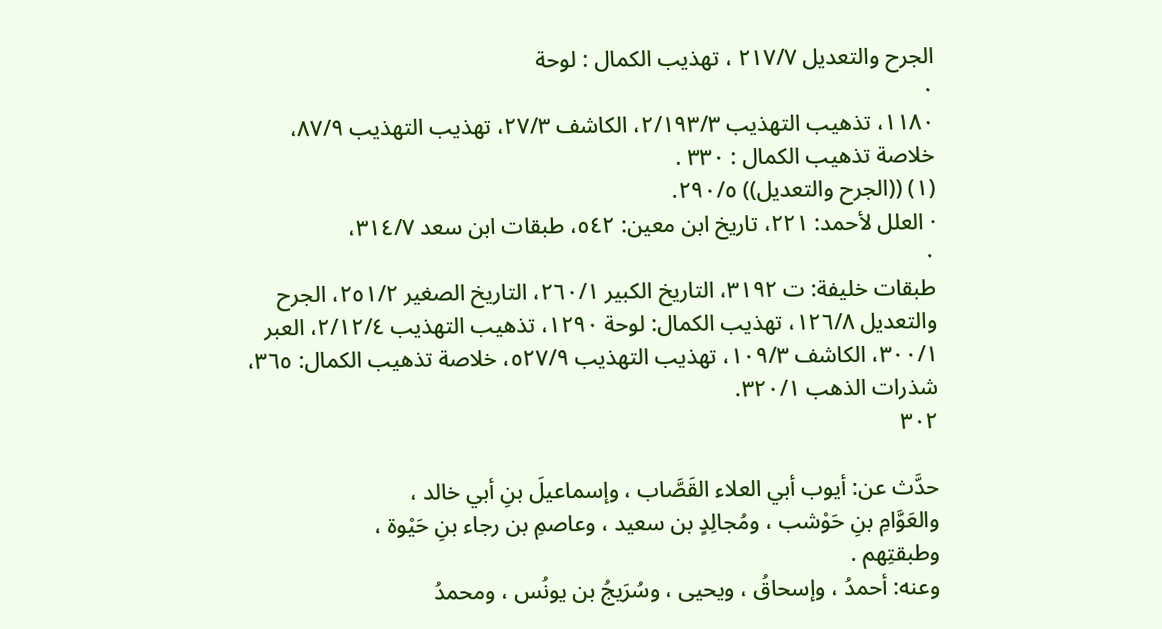الجرح والتعديل ٢١٧/٧ ، تهذيب الكمال : لوحة
٠
١١٨٠، تذهيب التهذيب ٢/١٩٣/٣، الكاشف ٢٧/٣، تهذيب التهذيب ٨٧/٩،
خلاصة تذهيب الكمال : ٣٣٠ .
(١) ((الجرح والتعديل)) ٢٩٠/٥.
· العلل لأحمد: ٢٢١، تاريخ ابن معين: ٥٤٢، طبقات ابن سعد ٣١٤/٧،
٠
طبقات خليفة: ت ٣١٩٢، التاريخ الكبير ٢٦٠/١، التاريخ الصغير ٢٥١/٢، الجرح
والتعديل ١٢٦/٨، تهذيب الكمال: لوحة ١٢٩٠، تذهيب التهذيب ٢/١٢/٤، العبر
٣٠٠/١، الكاشف ١٠٩/٣، تهذيب التهذيب ٥٢٧/٩، خلاصة تذهيب الكمال: ٣٦٥،
شذرات الذهب ٣٢٠/١.
٣٠٢

حدَّث عن: أيوب أبي العلاء القَصَّاب ، وإسماعيلَ بنِ أبي خالد ،
والعَوَّامِ بنِ حَوْشب ، ومُجالِدٍ بن سعيد ، وعاصمِ بن رجاء بنِ حَيْوة ،
وطبقتِهم .
وعنه: أحمدُ ، وإسحاقُ ، ويحيى ، وسُرَيجُ بن يونُس ، ومحمدُ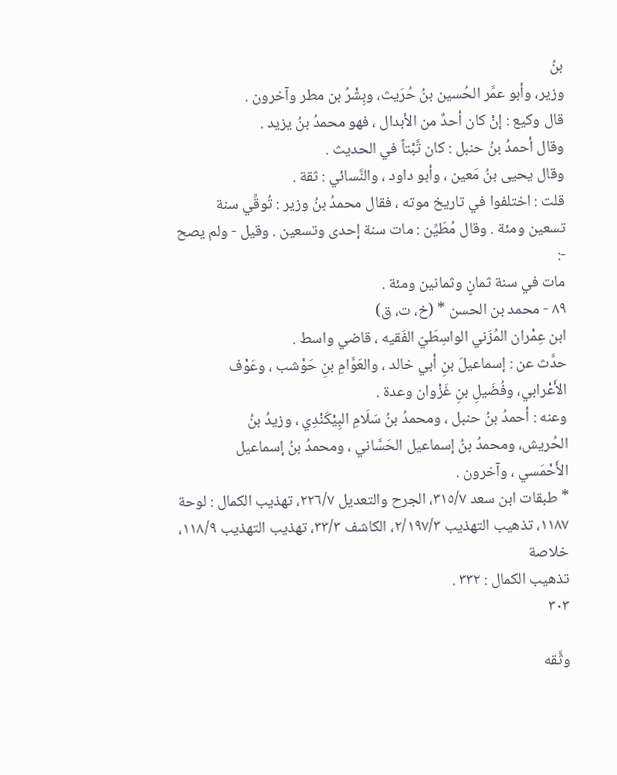بنُ
وزير، وأبو عمَّر الحُسين بنُ حُرَيث، وبِشْرُ بن مطر وآخرون .
قال وكيع : إنْ كان أحدٌ من الأبدال ، فهو محمدُ بنُ يزيد .
وقال أحمدُ بنُ حنبل : كان تَّبْتاً في الحديث .
وقال يحيى بنُ مَعين ، وأبو داود ، والنَّسائي : ثقة .
قلت : اختلفوا في تاريخ موته ، فقال محمدُ بنُ وزير : تُوقِّي سنة
تسعين ومئة . وقال مُطَيِّن : مات سنة إحدى وتسعين . وقيل - ولم يصح -:
مات في سنة ثمانٍ وثمانين ومئة .
٨٩ - محمد بن الحسن * (خ، ت، ق)
ابن عِمْران المُزَني الواسِطَيّ الفَقيه ، قاضي واسط .
حدَّث عن : إسماعيلَ بنِ أبي خالد ، والعَوَّامِ بنِ حَوْشب ، وعَوْف
الأَعْرابي، وفُضَيلِ بنِ غَزْوان وعدة .
وعنه : أحمدُ بنُ حنبل ، ومحمدُ بنُ سَلَامِ البِيْكَنْدِي ، وزيدُ بنُ
الحُريش، ومحمدُ بنُ إسماعيل الحَسَّاني ، ومحمدُ بنُ إسماعيل
الأَحْمَسي ، وآخرون .
* طبقات ابن سعد ٣١٥/٧، الجرح والتعديل ٢٢٦/٧، تهذيب الكمال : لوحة
١١٨٧، تذهيب التهذيب ٢/١٩٧/٣، الكاشف ٣٣/٣، تهذيب التهذيب ١١٨/٩، خلاصة
تذهيب الكمال : ٣٣٢ .
٣٠٣

وثَّقه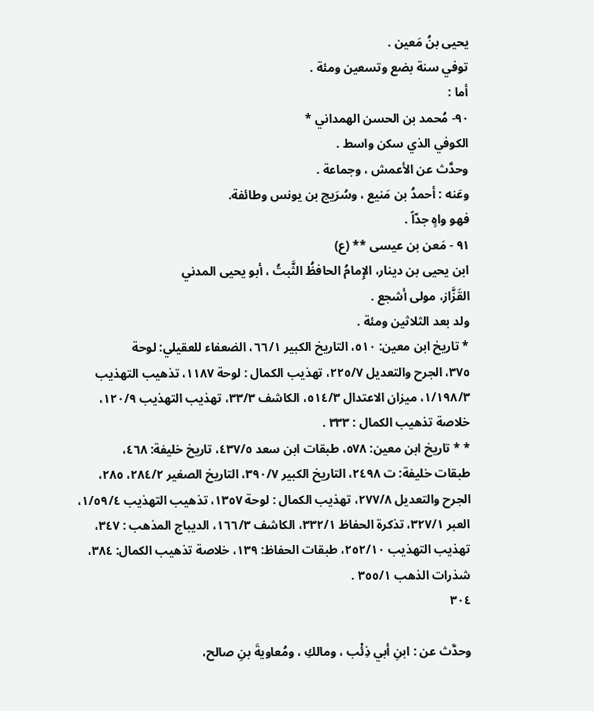يحيى بنُ مَعین .
توفي سنة بضع وتسعين ومئة .
أما :
٩٠- مُحمد بن الحسن الهمداني *
الكوفي الذي سكن واسط .
وحدَّث عن الأعمش ، وجماعة .
وعَنه : أحمدُ بن مَنيع ، وسُرَيج بن يونس وطائفة.
فهو واهٍ جدّاً .
٩١ - مَعن بن عيسى ** (ع)
ابن يحيى بن دينار، الإِمامُ الحافظُ الثَّبتُ ، أبو يحيى المدني
القَزَّاز، مولى أشجع .
ولد بعد الثلاثين ومئة .
* تاريخ ابن معين: ٥١٠، التاريخ الكبير ٦٦/١، الضعفاء للعقيلي: لوحة
٣٧٥، الجرح والتعديل ٢٢٥/٧، تهذيب الكمال : لوحة ١١٨٧، تذهيب التهذيب
١/١٩٨/٣، ميزان الاعتدال ٥١٤/٣، الكاشف ٣٣/٣، تهذيب التهذيب ١٢٠/٩،
خلاصة تذهيب الكمال : ٣٣٣ .
* * تاريخ ابن معين: ٥٧٨، طبقات ابن سعد ٤٣٧/٥، تاريخ خليفة: ٤٦٨،
طبقات خليفة: ت ٢٤٩٨، التاريخ الكبير ٣٩٠/٧، التاريخ الصغير ٢٨٤/٢، ٢٨٥،
الجرح والتعديل ٢٧٧/٨، تهذيب الكمال : لوحة ١٣٥٧، تذهيب التهذيب ١/٥٩/٤،
العبر ٣٢٧/١، تذكرة الحفاظ ٣٣٢/١، الكاشف ١٦٦/٣، الديباج المذهب : ٣٤٧،
تهذيب التهذيب ٢٥٢/١٠، طبقات الحفاظ: ١٣٩، خلاصة تذهيب الكمال: ٣٨٤،
شذرات الذهب ٣٥٥/١ .
٣٠٤

وحدَّث عن : ابنِ أبي ذِئْب ، ومالكِ ، ومُعاويةَ بنِ صالح،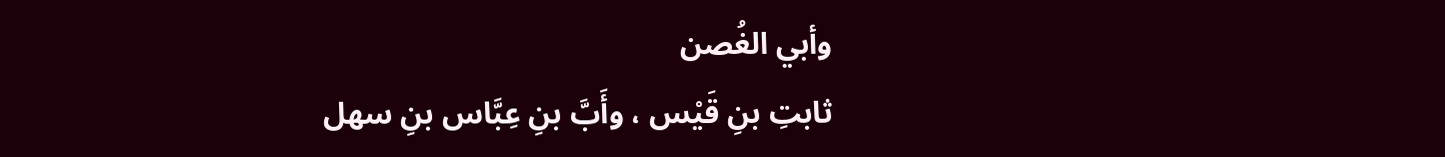وأبي الغُصن
ثابتِ بنِ قَيْس ، وأَبَّ بنِ عِبَّاس بنِ سهل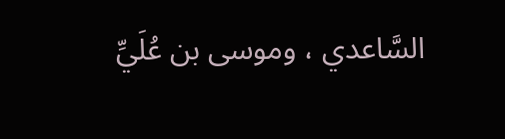السَّاعدي ، وموسى بن عُلَيِّ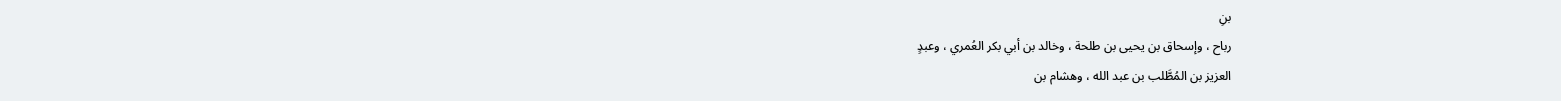بنِ
رباح ، وإسحاق بن يحيى بن طلحة ، وخالد بن أبي بكر العُمري ، وعبدٍ
العزيز بن المُطَّلب بن عبد الله ، وهشام بن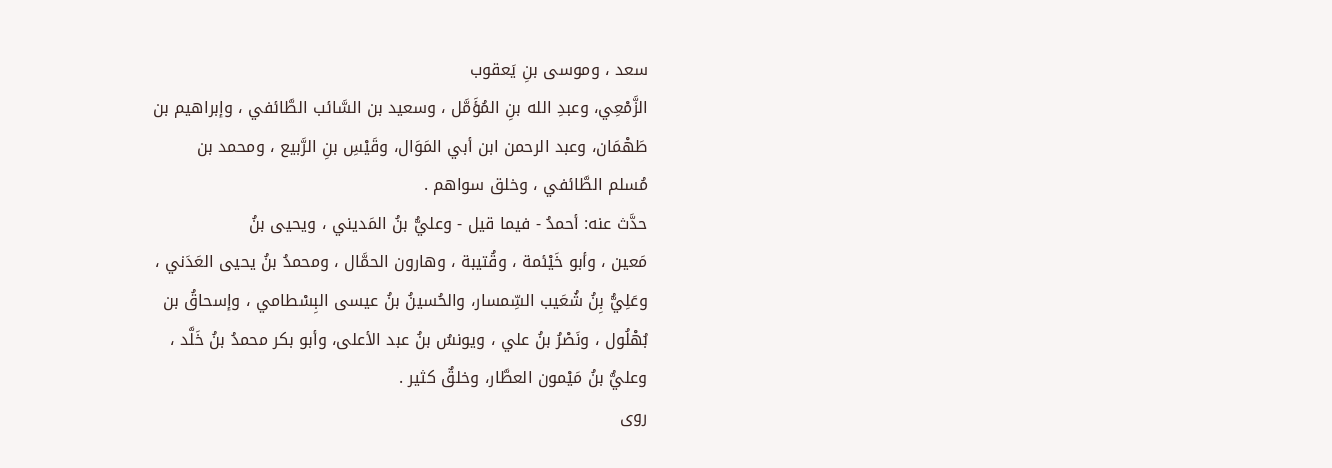سعد ، وموسى بنِ يَعقوب
الزَّمْعِي، وعبدِ الله بنِ المُؤَمَّل ، وسعيد بن السَّائب الطَّائفي ، وإبراهيم بن
طَهْمَان، وعبد الرحمن ابن أبي المَوَال، وقَيْسِ بنِ الرَّبيع ، ومحمد بن
مُسلم الطَّائفي ، وخلق سواهم .
حدَّث عنه: أحمدُ - فيما قيل - وعليُّ بنُ المَديني ، ويحيى بنُ
مَعين ، وأبو خَيْئمة ، وقُتيبة ، وهارون الحمَّال ، ومحمدُ بنُ يحيى العَدَني ،
وعَلِيُّ بِنُ شُعَيب السِّمسار، والحُسينُ بنُ عيسى البِسْطامي ، وإسحاقُ بن
بُهْلُول ، ونَصْرُ بنُ علي ، ويونسُ بنُ عبد الأعلى، وأبو بكر محمدُ بنُ خَلَّد ،
وعليُّ بنُ مَيْمون العطَّار، وخلقٌ كثير .
روى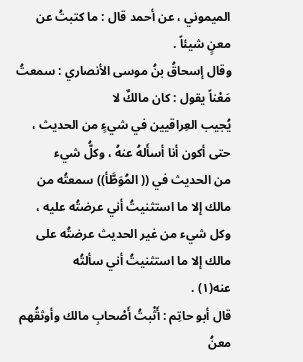الميموني ، عن أحمد قال : ما كتبتُ عن معنٍ شيئاً .
وقال إسحاقُ بنُ موسى الأنصاري : سمعتُ مَعْناً يقول : كان مالكٌ لا
يُجيب العِراقيين في شيءٍ من الحديث ، حتى أكون أنا أسأَلهُ عنهُ ، وكلُّ شيء
من الحديث في (( المُوَطَّأ)) سمعتُه من مالك إلا ما استثنيتُ أني عرضتُه عليه ،
وكل شيء من غير الحديث عرضتُه على مالك إلا ما استثنيتُ أني سألتُه
عنه(١) .
قال أبو حاتِم : أَثْبتُ أَصْحابِ مالك وأوثقُهم معنُ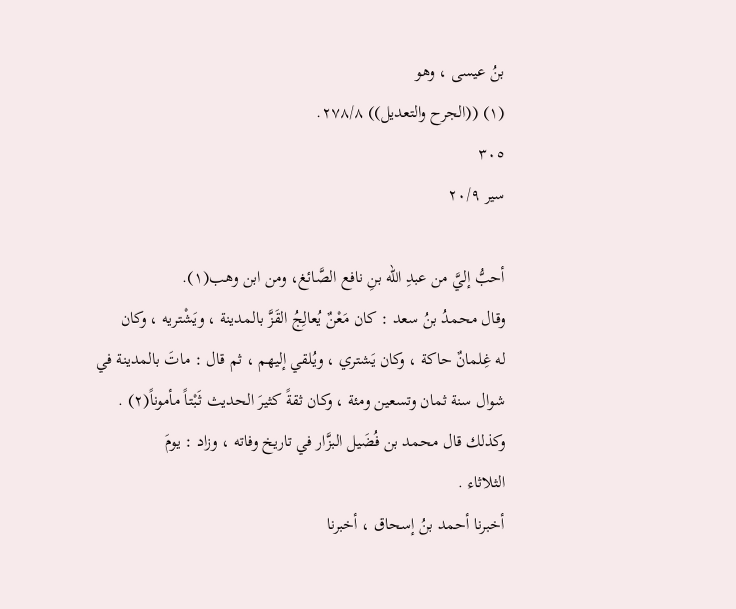بنُ عيسى ، وهو
(١) ((الجرح والتعديل)) ٢٧٨/٨.
٣٠٥
سیر ٢٠/٩

أحبُّ إليَّ من عبدِ الله بنِ نافع الصَّائغ، ومن ابن وهب(١).
وقال محمدُ بنُ سعد : كان مَعْنٌ يُعالِجُ القَزَّ بالمدينة ، ويَشْتريه ، وكان
له غِلمانٌ حاكة ، وكان يَشتري ، ويُلقي إليهم ، ثم قال : ماتَ بالمدينة في
شوال سنة ثمان وتسعين ومئة ، وكان ثقةً كثيرَ الحديث ثَبْتاً مأموناً(٢) .
وكذلك قال محمد بن فُضَيل البزَّار في تاريخ وفاته ، وزاد : يومَ
الثلاثاء .
أخبرنا أحمد بنُ إسحاق ، أخبرنا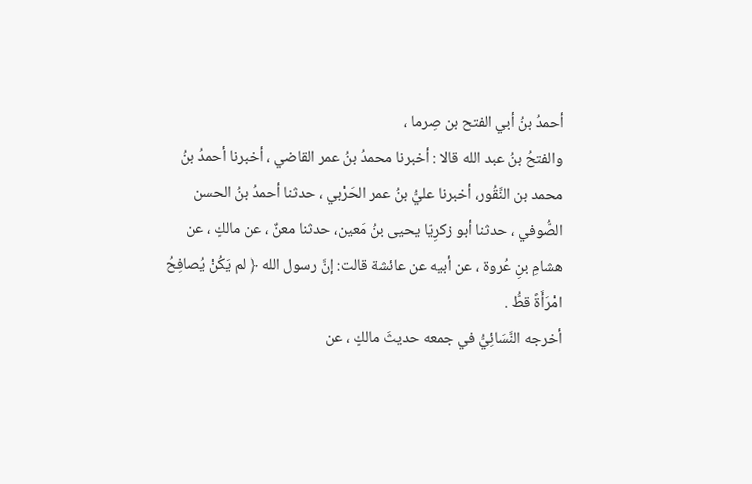أحمدُ بنُ أبي الفتح بن صِرما ،
والفتحُ بنُ عبد الله قالا : أخبرنا محمدُ بنُ عمر القاضي ، أخبرنا أحمدُ بنُ
محمد بن النَّقُور، أخبرنا عليُّ بنُ عمر الحَرْبي ، حدثنا أحمدُ بنُ الحسن
الصُّوفي ، حدثنا أبو زكرِيّا يحيى بنُ مَعين، حدثنا معنٌ ، عن مالكٍ ، عن
هشامِ بنِ عُروة ، عن أبيه عن عائشة قالت: إنَّ رسول الله ﴿ لم يَكُنْ يُصافِحُ
امْرَأَةً قطُّ .
أخرجه النَّسَائِيُّ في جمعه حديثَ مالكٍ ، عن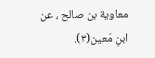معاوية بن صالح ، عن
ابنِ مَعين(٣).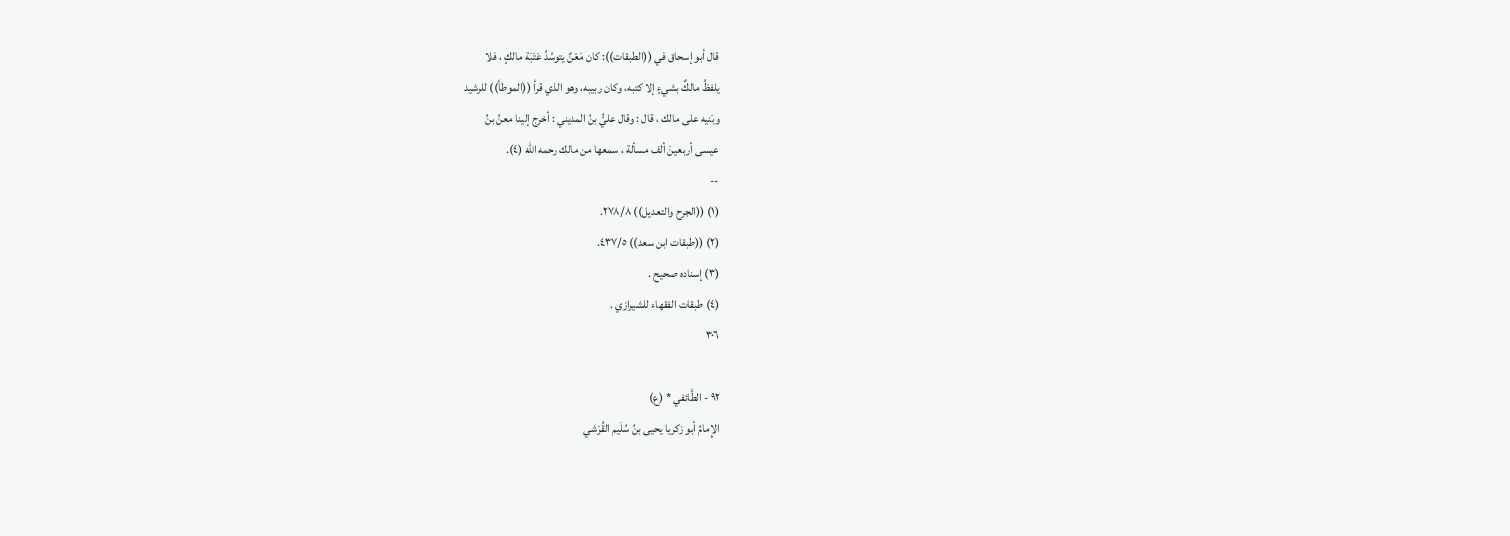قال أبو إسحاق في ((الطبقات)): كان مَعْنٌ يتوسَّدُ عَتَبَة مالكٍ ، فلا
يلفظُ مالكٌ بشيءٍ إلا كتبه، وكان ربيبه، وهو الذي قرأ ((الموطأ)) للرشيد
وبَنيه على مالك ، قال : وقال عليُّ بنُ المديني : أخرج إلينا معنُ بنُ
عيسى أربعينَ ألف مسألة ، سمعها من مالك رحمه الله (٤).
--
(١) ((الجرح والتعديل)) ٢٧٨/٨.
(٢) ((طبقات ابن سعد)) ٤٣٧/٥.
(٣) إسناده صحيح .
(٤) طبقات الفقهاء للشيرازي .
٣٠٦

٩٢ - الطَّائفي * (ع)
الإِمامُ أبو زكريا يحيى بنُ سُلَيم القُرَشي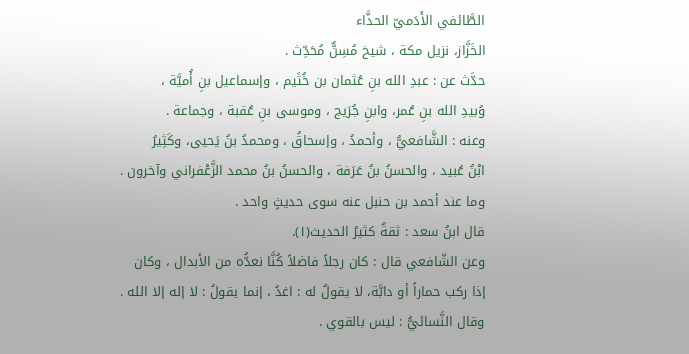الطَّائفي الأَدَميّ الحذَّاء
الخَزَّاز، نزيل مكة ، شيخ مُسِنٌّ مُحَدِّث .
حدَّث عن : عبدِ الله بنِ عُثمان بن خُثَيم ، وإسماعيل بنِ أُميَّة ،
وُبيدِ الله بنِ عُمر، وابنِ جُرَيج ، وموسى بنِ عُقبة ، وجماعة .
وعنه : الشَّافعيُّ ، وأحمدُ ، وإسحاقُ ، ومحمدُ بنُ يَحيى، وكَثِيرُ
ابْنُ عُبيد ، والحسنُ بنُ عَرَفة ، والحسنُ بنُ محمد الزَّعْفراني وآخرون .
وما عند أحمد بن حنبل عنه سوی حدیثٍ واحد .
قال ابنُ سعد : ثقةٌ كثيرُ الحديث(١).
وعن الشّافعي قال : كان رجلاً فاضلاً كُنَّا نعدُّه من الأبدال ، وكان
إذا ركب حماراً أو دابَّة، لا يقولُ له : اغدُ ، إنما يقولُ : لا إله إلا الله .
وقال النَّسائيُّ : ليس بالقوي .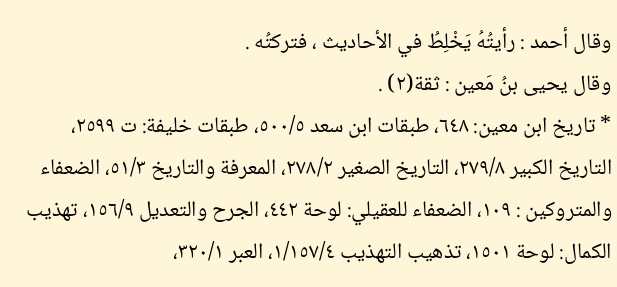وقال أحمد : رأيتُهُ يَخْلِطُ في الأحاديث ، فتركتُه .
وقال يحيى بنُ مَعين : ثقة(٢) .
* تاريخ ابن معين: ٦٤٨، طبقات ابن سعد ٥٠٠/٥، طبقات خليفة: ت ٢٥٩٩،
التاريخ الكبير ٢٧٩/٨، التاريخ الصغير ٢٧٨/٢، المعرفة والتاريخ ٥١/٣، الضعفاء
والمتروكين : ١٠٩، الضعفاء للعقيلي: لوحة ٤٤٢، الجرح والتعديل ١٥٦/٩، تهذيب
الكمال: لوحة ١٥٠١، تذهيب التهذيب ١/١٥٧/٤، العبر ٣٢٠/١،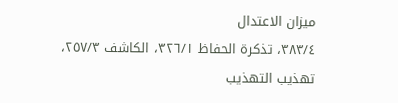ميزان الاعتدال
٣٨٣/٤، تذكرة الحفاظ ٣٢٦/١، الكاشف ٢٥٧/٣، تهذيب التهذيب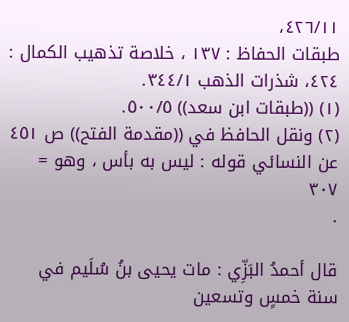٤٢٦/١١،
طبقات الحفاظ : ١٣٧ ، خلاصة تذهيب الكمال : ٤٢٤، شذرات الذهب ٣٤٤/١.
(١) ((طبقات ابن سعد)) ٥٠٠/٥.
(٢) ونقل الحافظ في ((مقدمة الفتح)) ص ٤٥١ عن النسائي قوله : ليس به بأس ، وهو =
٣٠٧
.

قال أحمدُ البَزِّي : مات يحيى بنُ سُلَيم في سنة خمسٍ وتسعين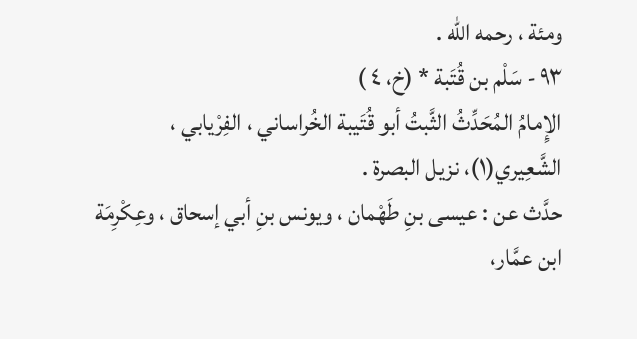ومئة ، رحمه الله .
٩٣ - سَلْم بن قُتَبة * (خ، ٤ )
الإِمامُ المُحَدِّثُ الثَّبتُ أبو قُتَيبة الخُراساني ، الفِرْيابي ،
الشَّعِيري(١)، نزيل البصرة .
حدَّث عن : عيسى بنِ طَهْمان ، ويونس بنِ أبي إسحاق ، وعِكْرِمَة
ابن عمَّار،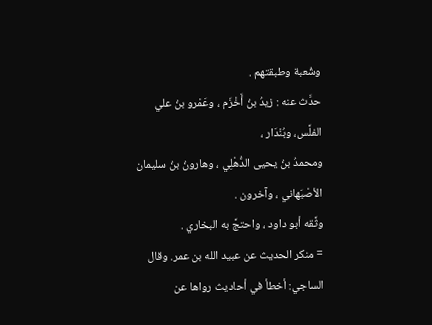وشُعبة وطبقتهم .
حدَّث عنه : زيدُ بنُ أَخْزَم ، وعَمْرو بنُ علي الفلَّس، وبُنْدَار ،
ومحمدُ بنُ يحيى الدُّهْلِي ، وهارونُ بنُ سليمان الأصْبَهاني ، وآخرون .
وثَّقه أبو داود ، واحتجَّ به البخاري .
= منكر الحديث عن عبيد الله بن عمر. وقال الساجي: أخطأ في أحاديث رواها عن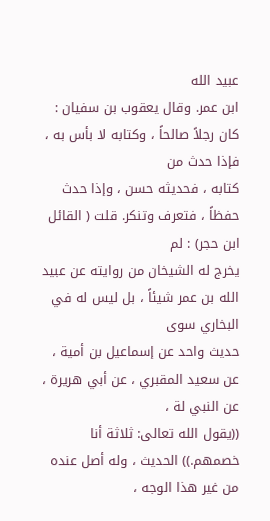عبيد الله
ابن عمر. وقال يعقوب بن سفيان : كان رجلاً صالحاً ، وكتابه لا بأس به ، فإذا حدث من
كتابه ، فحديثه حسن ، وإذا حدث حفظاً ، فتعرف وتنكر. قلت ( القائل ابن حجر) : لم
يخرج له الشيخان من روايته عن عبيد الله بن عمر شيئاً ، بل ليس له في البخاري سوى
حديث واحد عن إسماعيل بن أمية ، عن سعيد المقبري ، عن أبي هريرة ، عن النبي لة ،
((يقول الله تعالى: ثلاثة أنا خصمهم.)) الحديث ، وله أصل عنده من غير هذا الوجه ،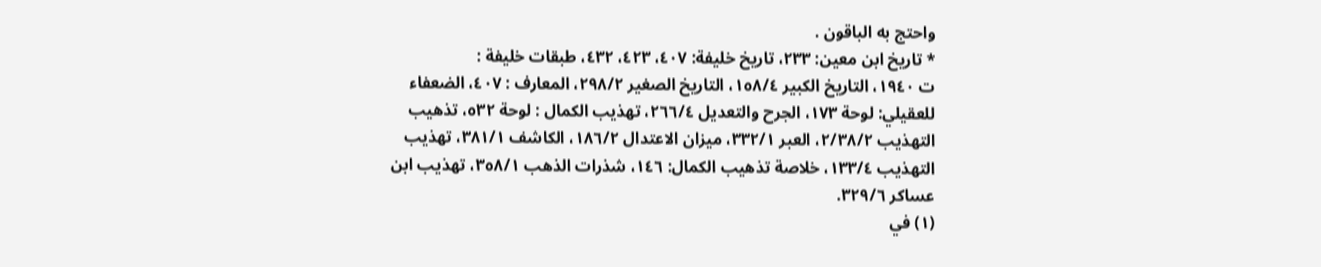واحتج به الباقون .
* تاريخ ابن معين: ٢٣٣، تاريخ خليفة: ٤٠٧، ٤٢٣، ٤٣٢، طبقات خليفة :
ت ١٩٤٠، التاريخ الكبير ١٥٨/٤، التاريخ الصغير ٢٩٨/٢، المعارف : ٤٠٧، الضعفاء
للعقيلي: لوحة ١٧٣، الجرح والتعديل ٢٦٦/٤، تهذيب الكمال : لوحة ٥٣٢، تذهيب
التهذيب ٢/٣٨/٢، العبر ٣٣٢/١، ميزان الاعتدال ١٨٦/٢، الكاشف ٣٨١/١، تهذيب
التهذيب ١٣٣/٤، خلاصة تذهيب الكمال: ١٤٦، شذرات الذهب ٣٥٨/١، تهذيب ابن
عساكر ٣٢٩/٦.
(١) في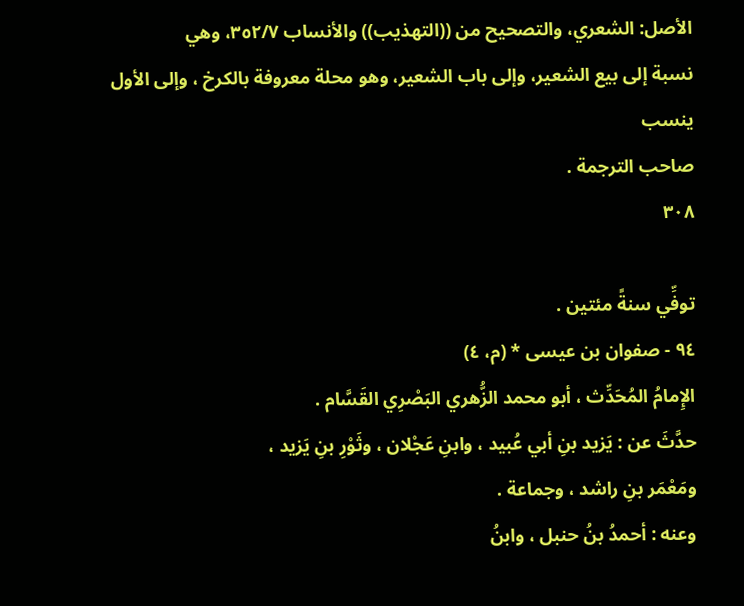الأصل: الشعري، والتصحيح من ((التهذيب)) والأنساب ٣٥٢/٧، وهي
نسبة إلى بيع الشعير، وإلى باب الشعير، وهو محلة معروفة بالكرخ ، وإلى الأول ينسب
صاحب الترجمة .
٣٠٨

توفِّي سنةً مئتين .
٩٤ - صفوان بن عيسى * (م، ٤)
الإِمامُ المُحَدِّث ، أبو محمد الزُّهري البَصْرِي القَسَّام .
حدَّثَ عن : يَزيد بنِ أبي عُبيد ، وابنِ عَجْلان ، وثَوْرِ بنِ يَزيد ،
ومَعْمَر بنِ راشد ، وجماعة .
وعنه : أحمدُ بنُ حنبل ، وابنُ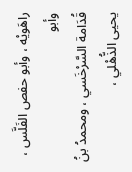راهَويْه ، وأبو حفص الفَلَّس ، وأبو
قُدَامة السَّرْخَسي ، ومحمدُ بنُ يحيى الذُّهْلي ،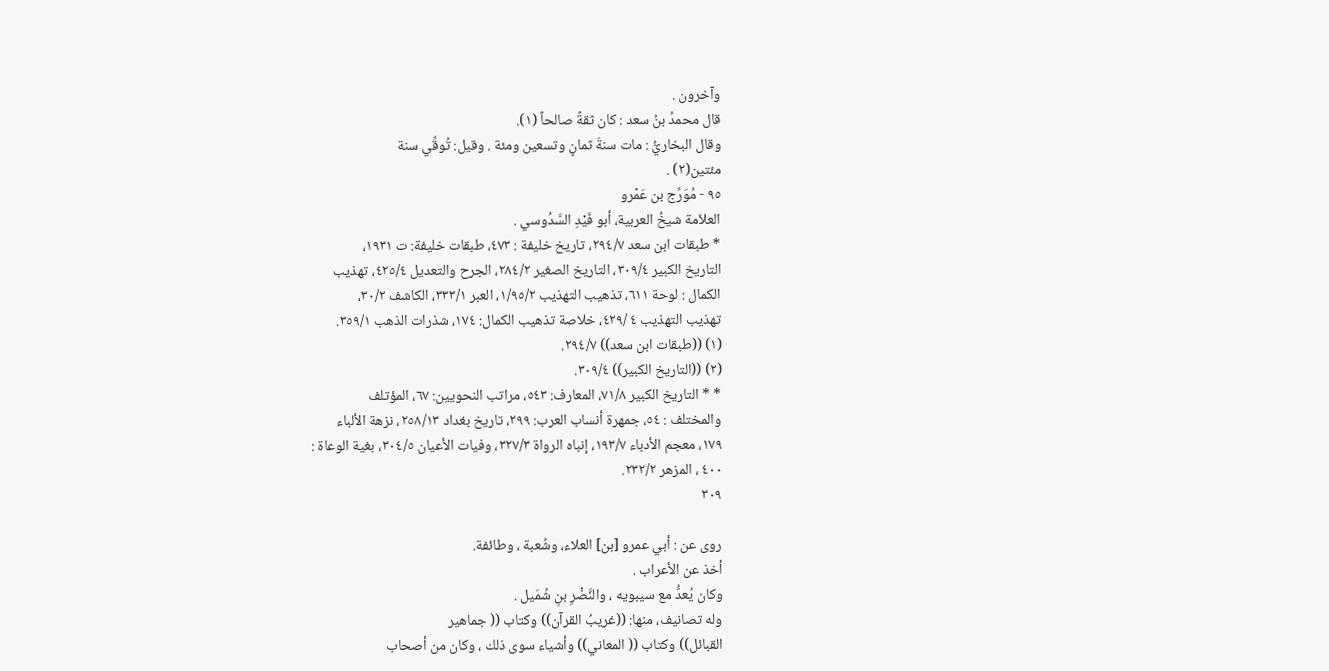وآخرون .
قال محمدُ بنُ سعد : كان ثقةً صالحاً (١).
وقال البخاريُّ : مات سنةَ ثمانٍ وتسعين ومئة . وقيل: تُوقِّي سنة
مئتين(٢) .
٩٥ - مُوَرِّج بن عَمْرو
العلاّمة شيخُ العربية، أبو فَيْدِ السَّدُوسي .
* طبقات ابن سعد ٢٩٤/٧، تاريخ خليفة : ٤٧٣، طبقات خليفة: ت ١٩٣١،
التاريخ الكبير ٣٠٩/٤، التاريخ الصغير ٢٨٤/٢، الجرح والتعديل ٤٢٥/٤، تهذيب
الكمال : لوحة ٦١١، تذهيب التهذيب ١/٩٥/٢، العبر ٣٣٣/١، الكاشف ٣٠/٢،
تهذيب التهذيب ٤ /٤٢٩، خلاصة تذهيب الكمال: ١٧٤، شذرات الذهب ٣٥٩/١.
(١) ((طبقات ابن سعد)) ٢٩٤/٧.
(٢) ((التاريخ الكبير)) ٣٠٩/٤.
* * التاريخ الكبير ٧١/٨، المعارف: ٥٤٣، مراتب النحويين: ٦٧، المؤتلف
والمختلف : ٥٤، جمهرة أنساب العرب: ٢٩٩، تاريخ بغداد ٢٥٨/١٣، نزهة الألباء
١٧٩، معجم الأدباء ١٩٣/٧، إنباه الرواة ٣٢٧/٣، وفيات الأعيان ٣٠٤/٥، بغية الوعاة :
٤٠٠ ، المزهر ٢٣٢/٢.
٣٠٩

روى عن : أبي عمرو [بن] العلاء، وشُعبة ، وطائفة.
أخذ عن الأعراب .
وكان يُعدُّ مع سيبويه ، والنَّضْرِ بنِ شُمَيل .
وله تصانيف، منها: ((غريبُ القرآن)) وكتاب (( جماهير
القبائل)) وكتاب (( المعاني)) وأشياء سوى ذلك ، وكان من أصحاب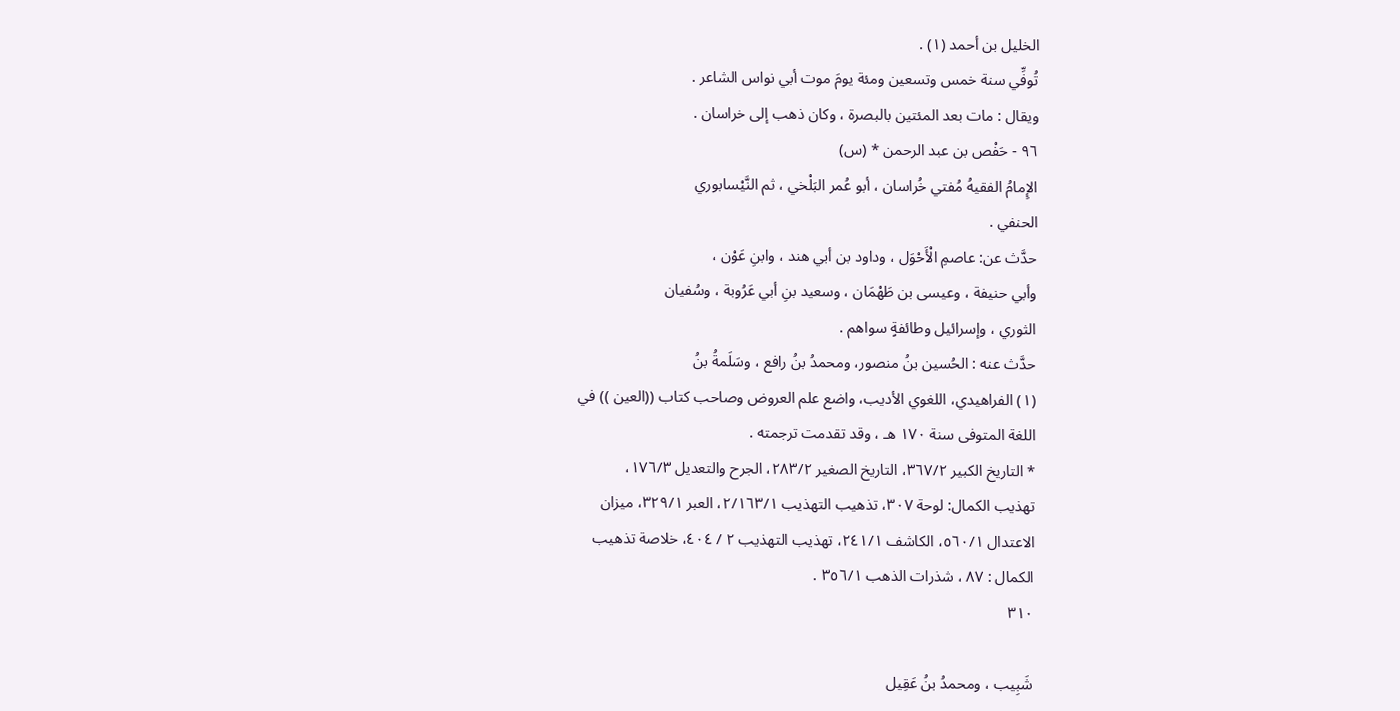الخليل بن أحمد (١) .
تُوفِّي سنة خمس وتسعين ومئة يومَ موت أبي نواس الشاعر .
ويقال : مات بعد المئتين بالبصرة ، وكان ذهب إلى خراسان .
٩٦ - حَفْص بن عبد الرحمن * (س)
الإِمامُ الفقيهُ مُفتي خُراسان ، أبو عُمر البَلْخي ، ثم النَّيْسابوري
الحنفي .
حدَّث عن: عاصمِ الْأَحْوَل ، وداود بن أبي هند ، وابنِ عَوْن ،
وأبي حنيفة ، وعيسى بن طَهْمَان ، وسعيد بنِ أبي عَرُوبة ، وسُفيان
الثوري ، وإسرائيل وطائفةٍ سواهم .
حدَّث عنه : الحُسين بنُ منصور، ومحمدُ بنُ رافع ، وسَلَمةُ بنُ
(١) الفراهيدي، اللغوي الأديب، واضع علم العروض وصاحب كتاب ((العين )) في
اللغة المتوفى سنة ١٧٠ هـ ، وقد تقدمت ترجمته .
* التاريخ الكبير ٣٦٧/٢، التاريخ الصغير ٢٨٣/٢، الجرح والتعديل ١٧٦/٣،
تهذيب الكمال: لوحة ٣٠٧، تذهيب التهذيب ٢/١٦٣/١، العبر ٣٢٩/١، ميزان
الاعتدال ٥٦٠/١، الكاشف ٢٤١/١، تهذيب التهذيب ٢ / ٤٠٤، خلاصة تذهيب
الكمال : ٨٧ ، شذرات الذهب ٣٥٦/١ .
٣١٠

شَبِيب ، ومحمدُ بنُ عَقِيل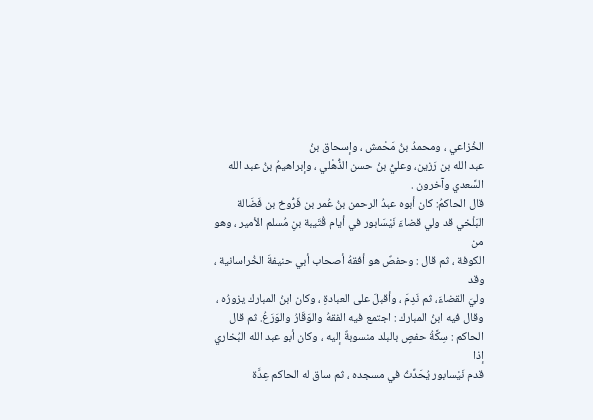الخُزاعي ، ومحمدُ بنُ مَحْمش ، وإسحاق بنُ
عبد الله بن رَزين، وعليُّ بنُ حسن الذُّهْلي ، وإبراهيمُ بنُ عبد الله
السَّعدي وآخرون .
قال الحاكمُ: كان أبوه عبدُ الرحمن بنُ عُمر بن فَرُّوخ بن فَضَالة
البَلْخي قد ولي قضاءَ نَيْسَابور في أيام قُتَيبة بنِ مُسلم الأمير ، وهو من
الكوفة ، ثم قال : وحفصٌ هو أفقهُ أصحاب أبي حنيفةَ الخُراسانية ، وقد
وليَ القضاءَ، ثم نَدِمَ ، وأقبلَ على العبادةِ ، وكان ابنُ المبارك يزورُه ،
وقال فيه ابنُ المبارك : اجتمع فيه الفقهُ والوَقَارُ والوَرَعُ. ثم قال
الحاكم : سِكَّةُ حفصٍ بالبلد منسوبةٌ إليه ، وكان أبو عبد الله البُخاري إذا
قدم نَيْسابور يُحَدِّثُ في مسجده ، ثم ساق له الحاكم عِدَّة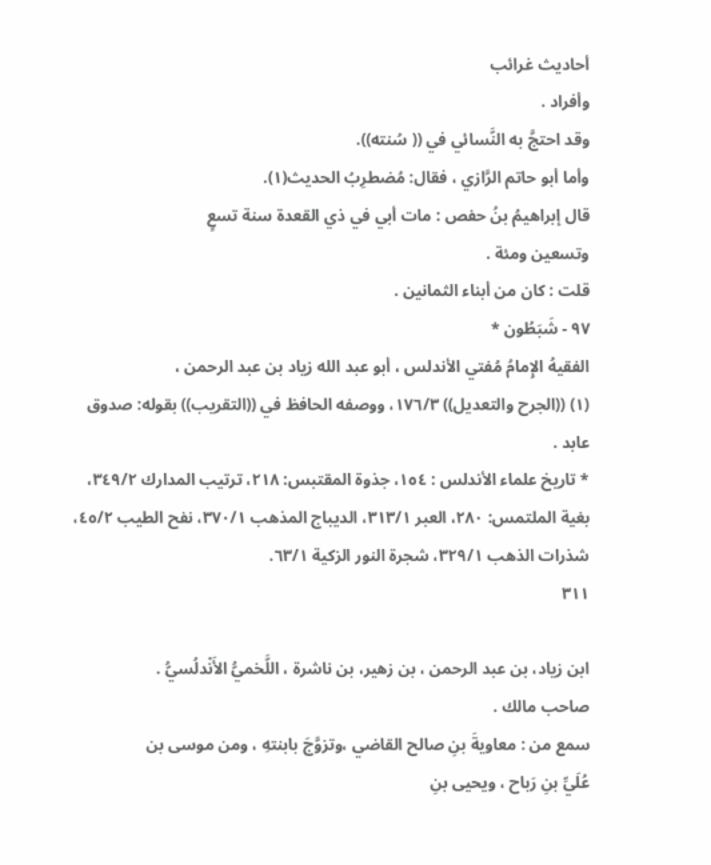أحاديث غرائب
وأفراد .
وقد احتجَّ به النَّسائي في (( سُنته)).
وأما أبو حاتم الرَّازي ، فقال: مُضطرِبُ الحديث(١).
قال إبراهيمُ بنُ حفص : مات أبي في ذي القعدة سنة تسعٍ
وتسعين ومئة .
قلت : كان من أبناء الثمانين .
٩٧ - شَبَطُون *
الفقيهُ الإِمامُ مُفتي الأندلس ، أبو عبد الله زياد بن عبد الرحمن ،
(١) ((الجرح والتعديل)) ١٧٦/٣، ووصفه الحافظ في ((التقريب)) بقوله: صدوق
عابد .
* تاريخ علماء الأندلس : ١٥٤، جذوة المقتبس: ٢١٨، ترتيب المدارك ٣٤٩/٢،
بغية الملتمس: ٢٨٠، العبر ٣١٣/١، الديباج المذهب ٣٧٠/١، نفح الطيب ٤٥/٢،
شذرات الذهب ٣٢٩/١، شجرة النور الزكية ٦٣/١.
٣١١

ابن زياد، بن عبد الرحمن ، بن زهير، بن ناشرة ، اللَّخميُّ الأَنْدلُسيُّ .
صاحب مالك .
سمع من : معاويةَ بنِ صالح القاضي ،وتزوَّجَ بابنتهِ ، ومن موسى بن
عُلَيِّ بنِ رَباح ، ويحيى بنِ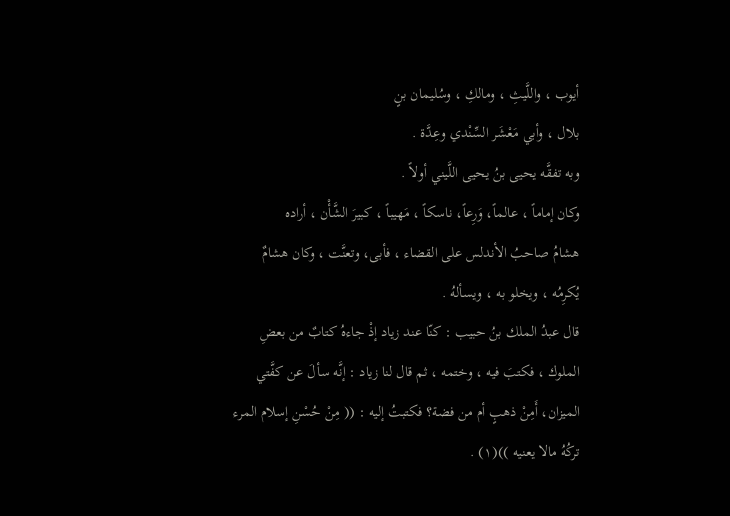أيوب ، واللَّيثِ ، ومالكِ ، وسُليمان بنٍ
بلال ، وأبي مَعْشَر السِّنْدي وعِدَّة .
وبه تفقَّه يحيى بنُ يحيى اللَّيني أولاً .
وكان إماماً ، عالماً، وَرِعاً، ناسكاً ، مَهيباً ، كبيرَ الشَّأْن ، أراده
هشامُ صاحبُ الأندلس على القضاء ، فأبى، وتعنَّت ، وكان هشامٌ
يُكرِمُه ، ويخلو به ، ويسألهُ .
قال عبدُ الملك بنُ حبيب : كنّا عند زياد إذْ جاءهُ كتابٌ من بعضِ
الملوك ، فكتبَ فيه ، وختمه ، ثم قال لنا زياد : إنَّه سألَ عن كفَّتي
الميزان، أَمِنْ ذهبٍ أم من فضة؟ فكتبتُ إليه : (( مِنْ حُسْنِ إسلام المرء
تركُهُ مالا يعنيه ))(١) .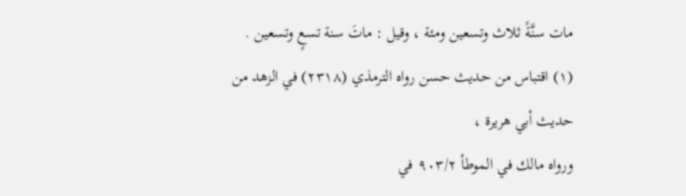مات سنَّةً ثلاث وتسعين ومئة ، وقيل : ماتَ سنة تسعٍ وتسعين .
(١) اقتباس من حديث حسن رواه الترمذي (٢٣١٨) في الزهد من حديث أبي هريرة ،
ورواه مالك في الموطأ ٩٠٣/٢ في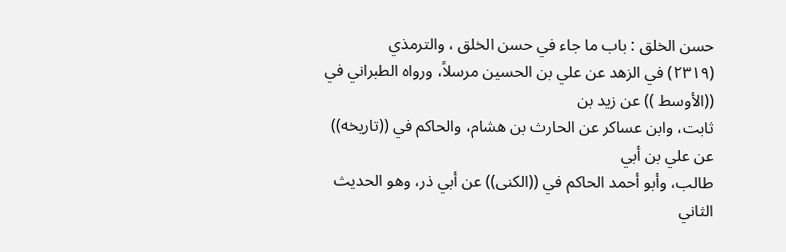حسن الخلق : باب ما جاء في حسن الخلق ، والترمذي
(٢٣١٩) في الزهد عن علي بن الحسين مرسلاً، ورواه الطبراني في ((الأوسط )) عن زيد بن
ثابت، وابن عساكر عن الحارث بن هشام، والحاكم في ((تاريخه)) عن علي بن أبي
طالب، وأبو أحمد الحاكم في ((الكنى)) عن أبي ذر، وهو الحديث الثاني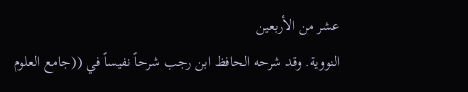عشر من الأربعين
النووية. وقد شرحه الحافظ ابن رجب شرحاً نفيساً في ((جامع العلوم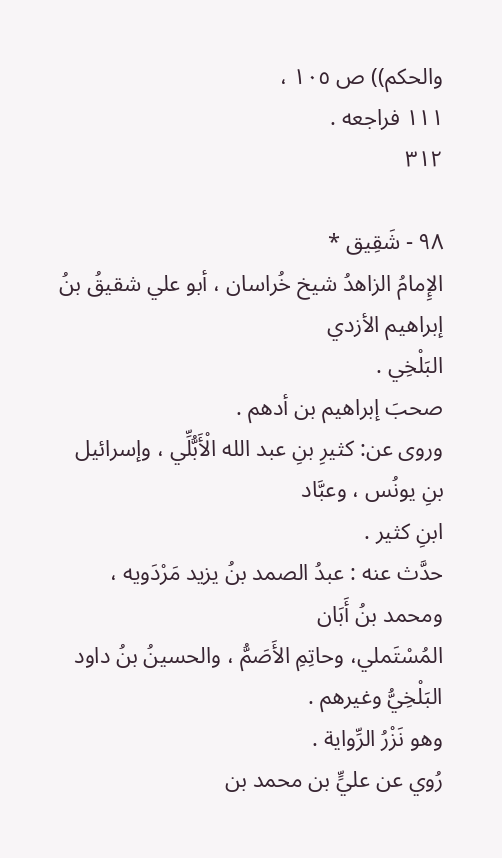والحكم)) ص ١٠٥ ،
١١١ فراجعه .
٣١٢

٩٨ - شَقِيق *
الإِمامُ الزاهدُ شيخ خُراسان ، أبو علي شقيقُ بنُ إبراهيم الأزدي
البَلْخِي .
صحبَ إبراهيم بن أدهم .
وروى عن: كثيرِ بنِ عبد الله الْأَبُّلِّي ، وإسرائيل بنِ يونُس ، وعبَّاد
ابنِ كثير .
حدَّث عنه : عبدُ الصمد بنُ يزيد مَرْدَويه ، ومحمد بنُ أَبَان
المُسْتَملي، وحاتِمِ الأَصَمُّ ، والحسينُ بنُ داود البَلْخِيُّ وغيرهم .
وهو نَزْرُ الرِّواية .
رُوي عن عليٍّ بن محمد بن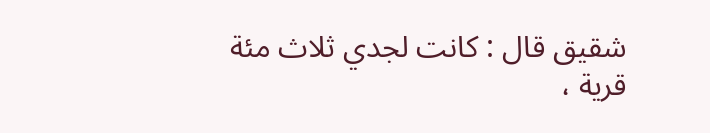شقيق قال : كانت لجدي ثلاث مئة
قرية ،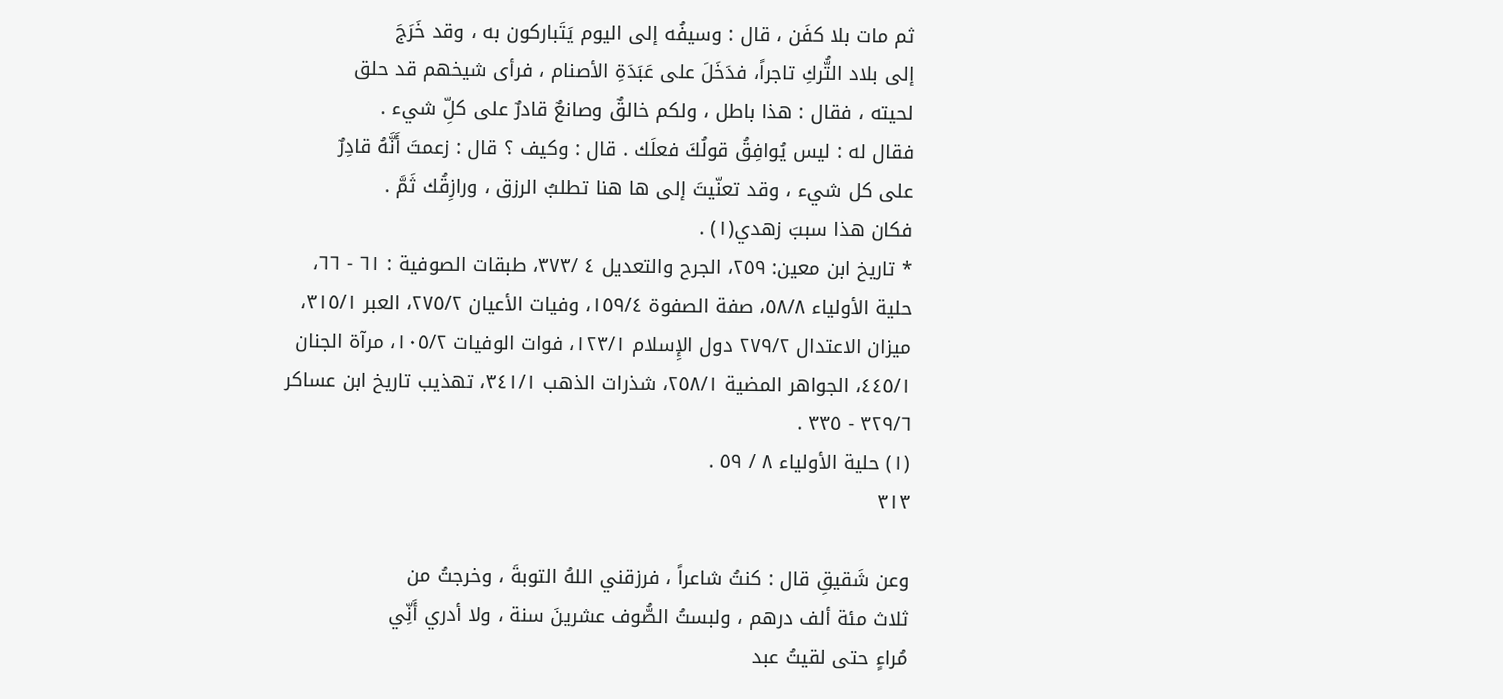ثم مات بلا كفَن ، قال : وسيفُه إلى اليوم يَتَباركون به ، وقد خَرَجَ
إلى بلاد التُّركِ تاجراً، فدَخَلَ على عَبَدَةِ الأصنام ، فرأى شيخهم قد حلق
لحيته ، فقال : هذا باطل ، ولكم خالقٌ وصانعٌ قادرٌ على كلِّ شيء .
فقال له : ليس يُوافِقُ قولُكَ فعلَك . قال : وكيف ؟ قال : زعمتَ أَنَّهُ قادِرٌ
على كل شيء ، وقد تعنّيتَ إلى ها هنا تطلبُ الرزق ، ورازِقُك ثَمَّ .
فكان هذا سببَ زهدي(١) .
* تاريخ ابن معين: ٢٥٩، الجرح والتعديل ٤ /٣٧٣، طبقات الصوفية : ٦١ - ٦٦،
حلية الأولياء ٥٨/٨، صفة الصفوة ١٥٩/٤، وفيات الأعيان ٢٧٥/٢، العبر ٣١٥/١،
ميزان الاعتدال ٢٧٩/٢ دول الإِسلام ١٢٣/١، فوات الوفيات ١٠٥/٢، مرآة الجنان
٤٤٥/١، الجواهر المضية ٢٥٨/١، شذرات الذهب ٣٤١/١، تهذيب تاريخ ابن عساكر
٣٢٩/٦ - ٣٣٥ .
(١) حلية الأولياء ٨ / ٥٩ .
٣١٣

وعن شَقيقِ قال : كنتُ شاعراً ، فرزقني اللهُ التوبةَ ، وخرجتُ من
ثلاث مئة ألف درهم ، ولبستُ الصُّوف عشرينَ سنة ، ولا أدري أَنِّي
مُراءٍ حتى لقيتُ عبد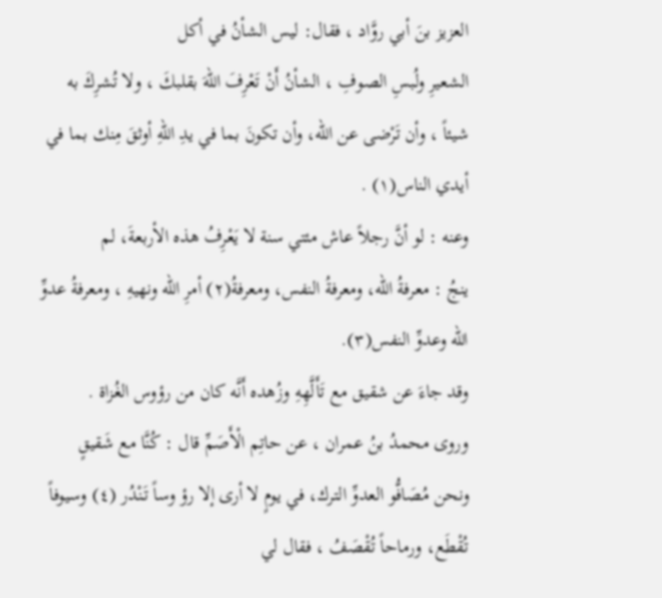العزيز بنَ أبي روَّاد ، فقال: ليس الشأنُ في أكل
الشعيرِ ولُبسِ الصوفِ ، الشأنُ أَنْ تَعْرِفَ اللهَ بقلبكَ ، ولا تُشرِكَ به
شيئاً ، وأن تَرْضى عن الله، وأن تكونَ بما في يدِ اللهِ أوثقَ مِنك بما في
أيدي الناس(١) .
وعنه : لو أنَّ رجلاً عاش مئتي سنة لا يَعْرِفُ هذه الأربعةَ، لم
ينجُ : معرفةُ الله، ومعرفةُ النفس، ومعرفةُ(٢) أمرِ الله ونهيهِ ، ومعرفةُ عدوِّ
الله وعدوِّ النفس(٣).
وقد جاءَ عن شقيق مع تَأَلَّهِهِ وزُهده أَنَّه كان من رؤوس الغُزاة .
وروى محمدُ بنُ عمران ، عن حاتِم الْأَصَمِّ قال : كُنَّا مع شَقيقٍ
ونحن مُصَافُّو العدوِّ الترك، في يومٍ لا أرى إلا رؤ وساً تَنْدُر (٤) وسيوفاً
تُقْطَع، ورماحاً تُقْصَفُ ، فقال لي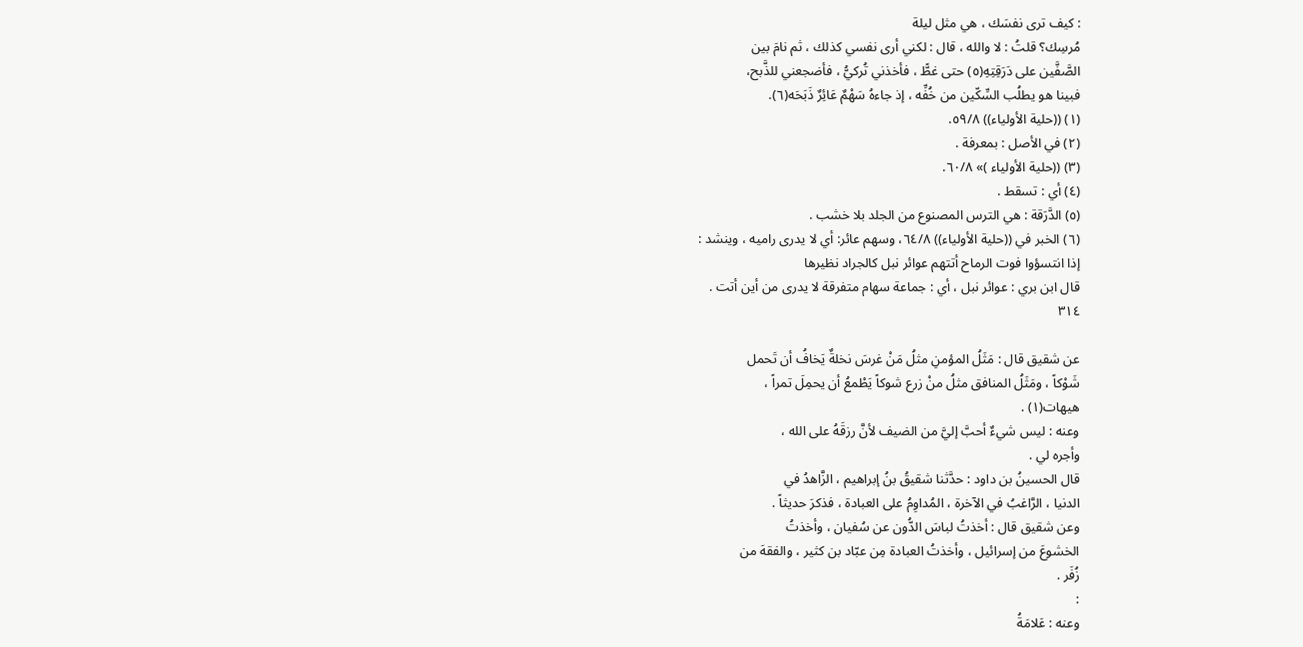: كيف ترى نفسَك ، هي مثل ليلة
مُرسِك؟ قلتُ : لا والله ، قال : لكني أرى نفسي كذلك ، ثم نامَ بين
الصَّفَّين على دَرَقِتِهِ(٥) حتى غطًّ ، فأخذني تُركيُّ ، فأضجعني للذَّبح،
فبينا هو يطلُب السِّكّين من خُفِّه ، إذ جاءهُ سَهْمٌ عَائِرٌ ذَبَحَه(٦).
(١) ((حلية الأولياء)) ٥٩/٨.
(٢) في الأصل : بمعرفة .
(٣) ((حلية الأولياء )» ٦٠/٨.
(٤) أي : تسقط .
(٥) الدَّرَقة : هي الترس المصنوع من الجلد بلا خشب .
(٦) الخبر في ((حلية الأولياء)) ٦٤/٨، وسهم عائر: أي لا يدرى راميه ، وينشد :
إذا انتسؤوا فوت الرماح أتتهم عوائر نبل كالجراد نظيرها
قال ابن بري : عوائر نبل ، أي : جماعة سهام متفرقة لا يدرى من أين أتت .
٣١٤

عن شقيق قال : مَثَلُ المؤمنِ مثلُ مَنْ غرسَ نخلةٌ يَخافُ أن تَحمل
شَوْكاً ، ومَثَلُ المنافق مثلُ منْ زرع شوكاً يَطْمعُ أن يحمِلَ تمراً ،
هیهات(١) .
وعنه : ليس شيءٌ أحبَّ إليَّ من الضيف لأنَّ رزقَهُ على الله ،
وأجره لي .
قال الحسينُ بن داود : حدَّثنا شقيقُ بنُ إبراهيم ، الزَّاهدُ في
الدنيا ، الرَّاغبُ في الآخرة ، المُداوِمُ على العبادة ، فذكرَ حديثاً .
وعن شقيق قال : أخذتُ لباسَ الدُّون عن سُفيان ، وأخذتُ
الخشوعَ من إسرائيل ، وأخذتُ العبادة مِن عبّاد بن كثير ، والفقهَ من
زُفَر .
:
وعنه : عَلامَةُ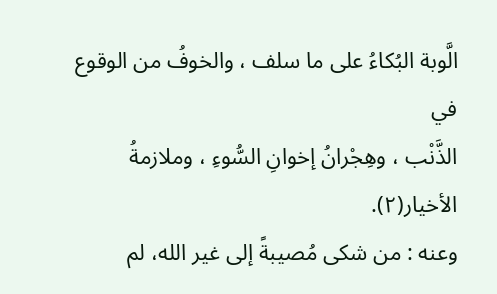الَّوبة البُكاءُ على ما سلف ، والخوفُ من الوقوع في
الذَّنْب ، وهِجْرانُ إخوانِ السُّوءِ ، وملازمةُ الأخيار(٢).
وعنه : من شكى مُصيبةً إلى غير الله، لم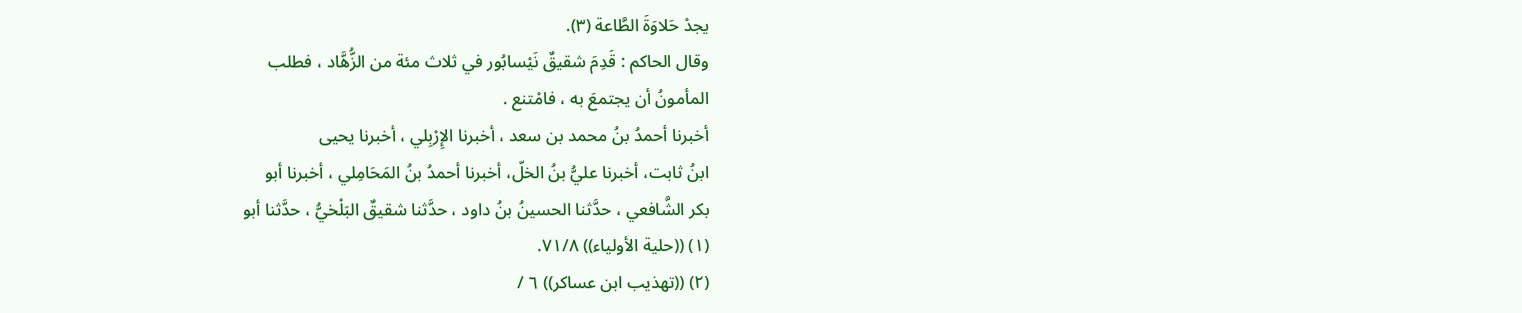يجدْ حَلاوَةَ الطَّاعة (٣).
وقال الحاكم : قَدِمَ شقيقٌ نَيْسابُور في ثلاث مئة من الزُّهَّاد ، فطلب
المأمونُ أن يجتمعَ به ، فامْتنع .
أخبرنا أحمدُ بنُ محمد بن سعد ، أخبرنا الإِرْبِلي ، أخبرنا يحيى
ابنُ ثابت، أخبرنا عليُّ بنُ الخلّ، أخبرنا أحمدُ بنُ المَحَامِلي ، أخبرنا أبو
بكر الشَّافعي ، حدَّثنا الحسينُ بنُ داود ، حدَّثنا شقيقٌ البَلْخيُّ ، حدَّثنا أبو
(١) ((حلية الأولياء)) ٧١/٨.
(٢) ((تهذيب ابن عساكر)) ٦ /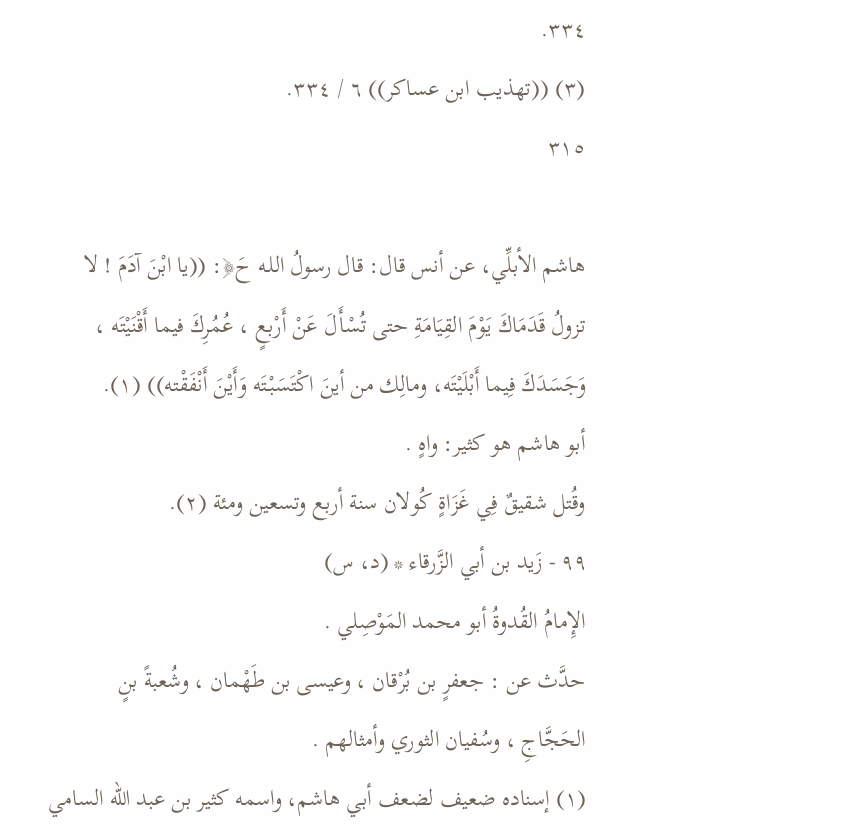٣٣٤.
(٣) ((تهذيب ابن عساكر)) ٦ / ٣٣٤.
٣١٥

هاشم الأبلِّي، عن أنس قال: قال رسولُ اللـه حَ﴿: ((يا ابْنَ آدَمَ ! لا
تزولُ قَدَمَاكَ يَوْمَ القِيَامَةِ حتى تُسْأَلَ عَنْ أَرْبعٍ ، عُمُرِكَ فيما أَقْنَيْتَه ،
وَجَسَدَكَ فِيما أَبْلَيْتَه، ومالِك من أينَ اكْتَسَبْتَه وَأَيْنَ أَنْفَقْته)) (١).
أبو هاشم هو كثير: واهٍ .
وقُتل شقيقٌ فِي غَزَاةٍ كُولان سنة أربع وتسعين ومئة (٢).
٩٩ - زَيد بن أبي الزَّرقاء * (د، س)
الإِمامُ القُدوةُ أبو محمد المَوْصِلي .
حدَّث عن : جعفرٍ بن بُرْقان ، وعيسى بن طَهْمان ، وشُعبةً بنٍ
الحَجَّاجِ ، وسُفيان الثوري وأمثالهم .
(١) إسناده ضعيف لضعف أبي هاشم، واسمه كثير بن عبد اللّه السامي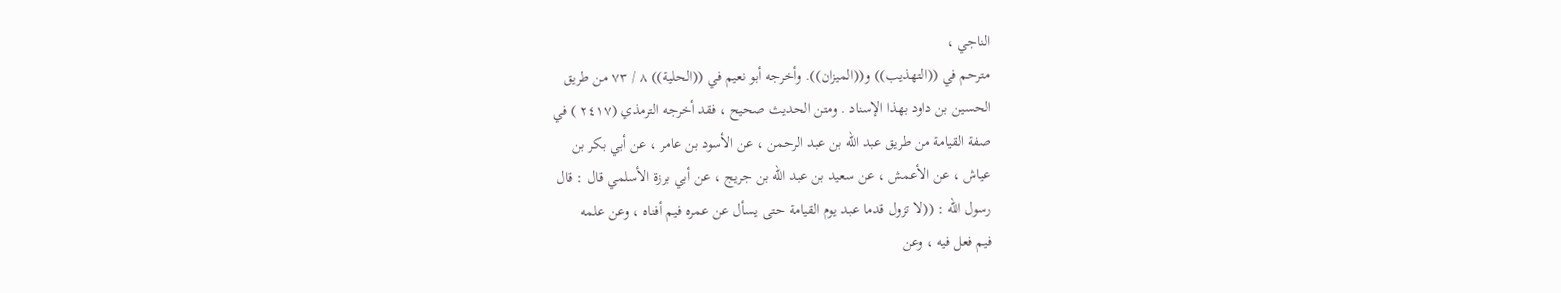الناجي ،
مترحم في ((التهذيب)) و((الميزان)). وأخرجه أبو نعيم في ((الحلية)) ٨ / ٧٣ من طريق
الحسين بن داود بهذا الإسناد . ومتن الحديث صحيح ، فقد أخرجه الترمذي (٢٤١٧ ) في
صفة القيامة من طريق عبد الله بن عبد الرحمن ، عن الأسود بن عامر ، عن أبي بكر بن
عياش ، عن الأعمش ، عن سعيد بن عبد الله بن جريج ، عن أبي برزة الأسلمي قال : قال
رسول الله : ((لا تزول قدما عبد يوم القيامة حتى يسأل عن عمره فيم أفناه ، وعن علمه
فيم فعل فيه ، وعن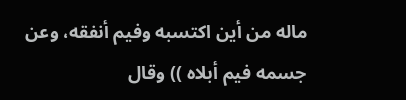ماله من أين اكتسبه وفيم أنفقه، وعن جسمه فيم أبلاه )) وقال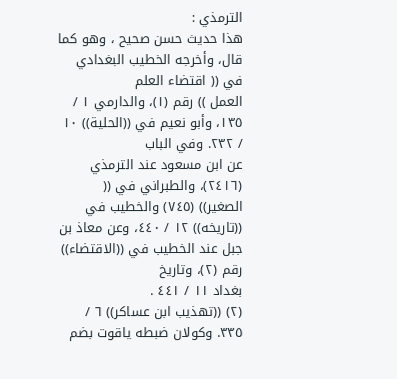الترمذي :
هذا حديث حسن صحيح ، وهو كما قال، وأخرجه الخطيب البغدادي في (( اقتضاء العلم
العمل )) رقم (١)، والدارمي ١ / ١٣٥، وأبو نعيم في ((الحلية)) ١٠ / ٢٣٢. وفي الباب
عن ابن مسعود عند الترمذي (٢٤١٦)، والطبراني في (( الصغير)) (٧٤٥) والخطيب في
((تاريخه)) ١٢ / ٤٤٠، وعن معاذ بن جبل عند الخطيب في ((الاقتضاء)) رقم (٢)، وتاريخ
بغداد ١١ / ٤٤١ .
(٢) ((تهذيب ابن عساكر)) ٦ / ٣٣٥. وكولان ضبطه ياقوت بضم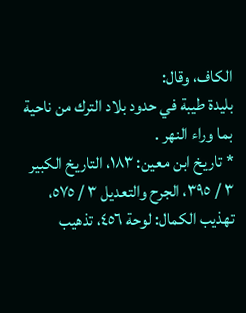الكاف، وقال:
بليدة طيبة في حدود بلاد الترك من ناحية بما وراء النهر .
* تاريخ ابن معين: ١٨٣، التاريخ الكبير ٣ / ٣٩٥، الجرح والتعديل ٣ / ٥٧٥،
تهذيب الكمال: لوحة ٤٥٦، تذهيب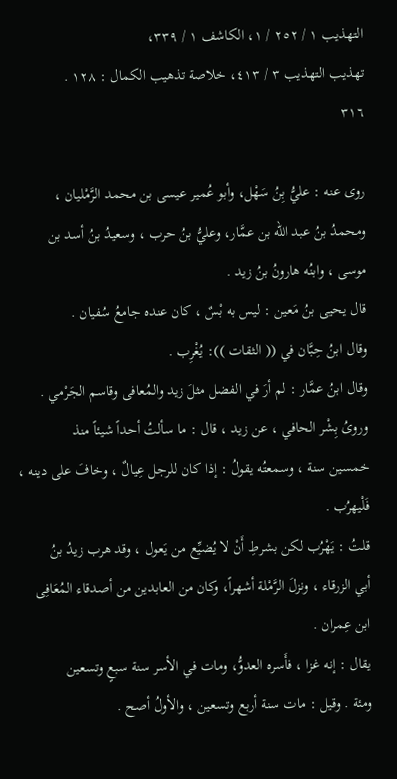التهذيب ١ / ٢٥٢ / ١، الكاشف ١ / ٣٣٩،
تهذيب التهذيب ٣ / ٤١٣، خلاصة تذهيب الكمال : ١٢٨ .
٣١٦

روى عنه : عليُّ بِنُ سَهْل، وأبو عُمير عيسى بن محمد الرَّمْليان ،
ومحمدُ بنُ عبد الله بن عمَّار، وعليُّ بنُ حرب ، وسعيدُ بنُ أسد بن
موسى ، وابنُه هارونُ بنُ زید .
قال يحيى بنُ مَعين : ليس به بْسٌ ، كان عنده جامعُ سُفيان .
وقال ابنُ حِبَّان في (( الثقات )): يُغْرِب .
وقال ابنُ عمَّار : لم أرَ في الفضل مثلَ زيد والمُعافى وقاسم الجَرْمي .
وروىُ بِشْر الحافي ، عن زيد ، قال : ما سألتُ أحداً شيئاً منذ
خمسين سنة ، وسمعتُه يقولُ : إذا كان للرجل عِيالٌ ، وخافَ على دينه ،
فَلْيهرُب .
قلتُ : يَهْرُب لكن بشرطِ أَنْ لا يُضيِّع من يَعول ، وقد هرب زيدُ بنُ
أبي الزرقاء ، ونزلَ الرَّمْلة أشهراً، وكان من العابدين من أصدقاء المُعَافِى
ابن عِمران .
يقال : إنه غزا ، فأَسره العدوُّ، ومات في الأسر سنة سبعٍ وتسعين
ومئة . وقيل : مات سنة أربع وتسعين ، والأولُ أصح .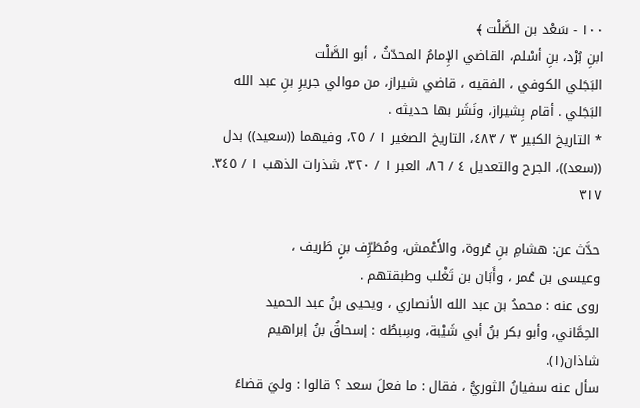١٠٠ - سَعْد بن الصَّلْت ﴾
ابنِ بُرْد، بنِ أسْلم، القاضي الإِمامُ المحدّثُ ، أبو الصَّلْت
البَجَلي الكوفي ، الفقيه ، قاضي شيراز، من موالي جريرِ بنِ عبد الله
البَجَلي . أقام بِشيراز، ونَشَر بها حديثه .
* التاريخ الكبير ٣ / ٤٨٣، التاريخ الصغير ١ / ٢٥، وفيهما ((سعيد)) بدل
((سعد))، الجرح والتعديل ٤ / ٨٦، العبر ١ / ٣٢٠، شذرات الذهب ١ / ٣٤٥.
٣١٧

حدَّث عن: هشامِ بنِ عُروة، والأَعْمش، ومُطَرِّف بنٍ طَريف ،
وعيسى بن عُمر ، وأَبَان بن تَغْلب وطبقتهم .
روى عنه : محمدُ بن عبد الله الأنصاري ، ويحيى بنُ عبد الحميد
الحِمَّاني، وأبو بكر بنُ أبي شَيْبة، وسِبطُه : إسحاقُ بنُ إبراهيم
شاذان(١).
سأل عنه سفيانُ الثوريُّ ، فقال : ما فعلَ سعد ؟ قالوا : وليَ قضاءً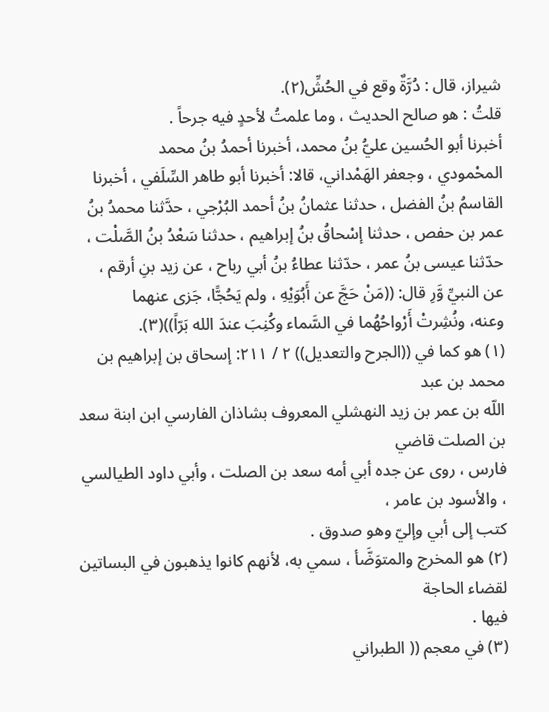شيراز، قال : دُرَّةٌ وقع في الحُشِّ(٢).
قلتُ : هو صالح الحديث ، وما علمتُ لأحدٍ فيه جرحاً .
أخبرنا أبو الحُسين عليُّ بنُ محمد، أخبرنا أحمدُ بنُ محمد
المحْمودي ، وجعفر الهَمْداني، قالا: أخبرنا أبو طاهر السِّلَفي ، أخبرنا
القاسمُ بنُ الفضل ، حدثنا عثمانُ بنُ أحمد البُرْجي ، حدَّثنا محمدُ بنُ
عمر بن حفص ، حدثنا إسْحاقُ بنُ إبراهيم ، حدثنا سَعْدُ بنُ الصَّلْت ،
حدّثنا عيسى بنُ عمر ، حدّثنا عطاءُ بنُ أبي رباح ، عن زيد بنِ أرقم ،
عن النبيِّ وَّرِ قال: ((مَنْ حَجَّ عن أَبُوَيْهِ ، ولم يَحُجًّا، جَزى عنهما
وعنه، ونُشِرتْ أَرْواحُهُما في السَّماء وكُنِبَ عندَ الله بَرّاً))(٣).
(١) هو كما في ((الجرح والتعديل)) ٢ / ٢١١: إسحاق بن إبراهيم بن محمد بن عبد
اللّه بن عمر بن زيد النهشلي المعروف بشاذان الفارسي ابن ابنة سعد بن الصلت قاضي
فارس ، روى عن جده أبي أمه سعد بن الصلت ، وأبي داود الطيالسي ، والأسود بن عامر ،
كتب إلى أبي وإليّ وهو صدوق .
(٢) هو المخرج والمتوَضَّأ ، سمي به، لأنهم كانوا يذهبون في البساتين لقضاء الحاجة
فيها .
(٣) في معجم (( الطبراني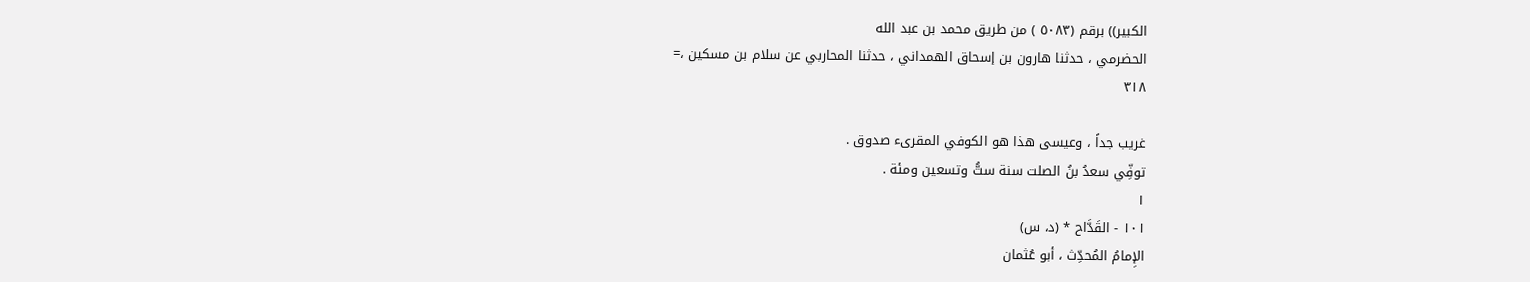الكبير)) برقم (٥٠٨٣ ) من طريق محمد بن عبد الله
الحضرمي ، حدثنا هارون بن إسحاق الهمداني ، حدثنا المحاربي عن سلام بن مسكين ،=
٣١٨

غريب جداً ، وعيسى هذا هو الكوفي المقرىء صدوق .
توفِّي سعدُ بنُ الصلت سنة ستُّ وتسعين ومئة .
١
١٠١ - القَدَّاح * (د، س)
الإِمامُ المُحدِّث ، أبو عُثمان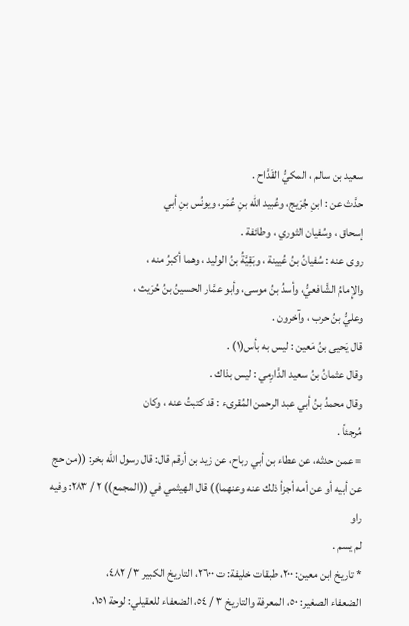سعيد بن سالم ، المكيُّ القَدَّاح .
حدَّث عن : ابنِ جُرَيج، وعُبيد الله بنِ عُمَر، ويونُس بنِ أبي
إسحاق ، وسُفيان الثوري ، وطائفة .
روى عنه : سُفيانُ بنُ عُيينة ، وبَقِيَّةُ بنُ الوليد ، وهما أكبرُ منه ،
والإِمامُ الشَّافعيُّ، وأسدُ بنُ موسى، وأبو عمَّار الحسينُ بنُ حُرَيث ،
وعليُّ بنُ حرب ، وآخرون .
قال يَحيى بنُ مَعين : ليس به بأس(١) .
وقال عثمانُ بنُ سعيد الدَّارِمي : ليس بذاك .
وقال محمدُ بنُ أبي عبد الرحمن المُقرىء : قد كتبتُ عنه ، وكان
مُرجئاً .
= عمن حدثه، عن عطاء بن أبي رباح، عن زيد بن أرقم قال: قال رسول اللّه بخر: ((من حج
عن أبيه أو عن أمه أجزأ ذلك عنه وعنهما)) قال الهيثمي في ((المجمع)) ٢ / ٢٨٣: وفيه راو
لم يسم .
* تاريخ ابن معين: ٢٠٠، طبقات خليفة: ت ٢٦٠٠، التاريخ الكبير ٣ / ٤٨٢،
الضعفاء الصغير: ٥٠، المعرفة والتاريخ ٣ / ٥٤، الضعفاء للعقيلي: لوحة ١٥١،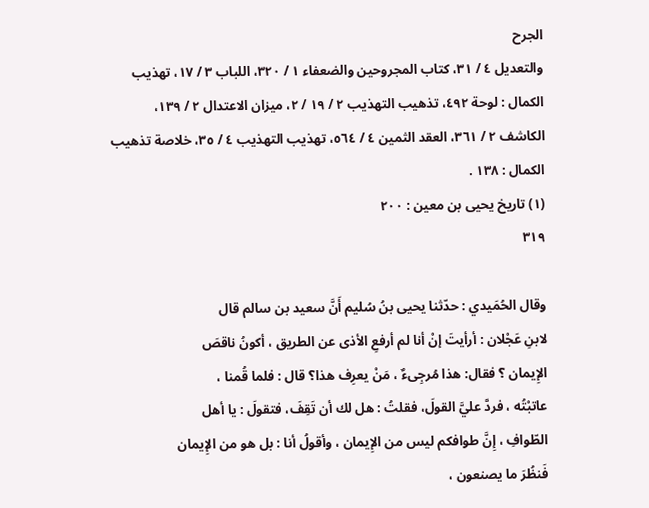الجرح
والتعديل ٤ / ٣١، كتاب المجروحين والضعفاء ١ / ٣٢٠، اللباب ٣ / ١٧، تهذيب
الكمال : لوحة ٤٩٢، تذهيب التهذيب ٢ / ١٩ / ٢، ميزان الاعتدال ٢ / ١٣٩،
الكاشف ٢ / ٣٦١، العقد الثمين ٤ / ٥٦٤، تهذيب التهذيب ٤ / ٣٥، خلاصة تذهيب
الكمال : ١٣٨ .
(١) تاريخ يحيى بن معين : ٢٠٠
٣١٩

وقال الحُمَيدي : حدّثنا يحيى بنُ سُليم أَنَّ سعيد بن سالم قال
لابنِ عَجْلان : أرأيتَ إنْ أنا لم أرفعِ الأذى عن الطريق ، أكونُ ناقصَ
الإِيمان ؟ فقال: هذا مُرجِىءٌ ، مَنْ يعرِف هذا؟ قال : فلما قُمنا ،
عاتبْتُه ، فردَّ عليَّ القولَ، فقلتُ : هل لك أن تَقِفَ، فتقولَ : يا أهل
الطّوافِ ، إِنَّ طوافكم ليس من الإِيمان ، وأقولُ أنا : بل هو من الإِيمان
فَنظُرَ ما يصنعون ،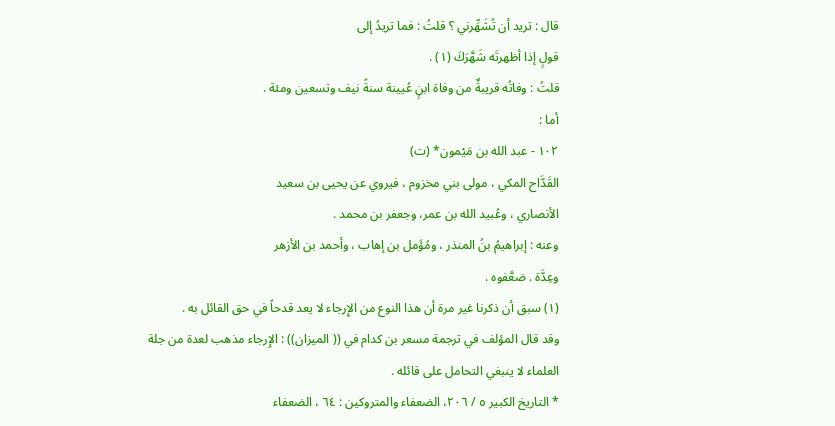قال : تريد أن تُشَهِّرني ؟ قلتُ : فما تريدُ إلى
قولٍ إذا أظهرتَه شَهَّرَكَ (١) .
قلتُ : وفاتُه قريبةٌ من وفاة ابنٍ عُيينة سنةً نيف وتسعين ومئة .
أما :
١٠٢ - عبد الله بن مَيْمون* (ت)
القَدَّاح المكي ، مولى بني مخزوم ، فيروي عن يحيى بن سعيد
الأنصاري ، وعُبيد الله بن عمر، وجعفر بن محمد .
وعنه : إبراهيمُ بنُ المنذر ، ومُؤَمل بن إهاب ، وأحمد بن الأزهر
وعِدَّة . ضعَّفوه .
(١) سبق أن ذكرنا غير مرة أن هذا النوع من الإِرجاء لا يعد قدحاً في حق القائل به .
وقد قال المؤلف في ترجمة مسعر بن كدام في (( الميزان)) : الإِرجاء مذهب لعدة من جلة
العلماء لا ينبغي التحامل على قائله .
* التاريخ الكبير ٥ / ٢٠٦، الضعفاء والمتروكين : ٦٤ ، الضعفاء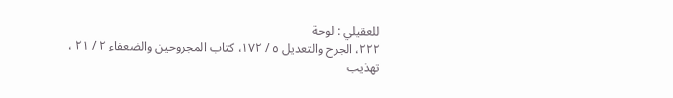للعقيلي : لوحة
٢٢٢، الجرح والتعديل ٥ / ١٧٢، كتاب المجروحين والضعفاء ٢ / ٢١ ، تهذيب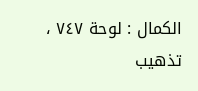الكمال : لوحة ٧٤٧ ، تذهيب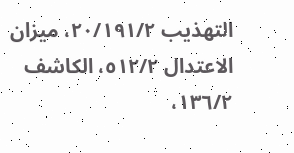التهذيب ٢٠/١٩١/٢، ميزان الاعتدال ٥١٢/٢، الكاشف
١٣٦/٢،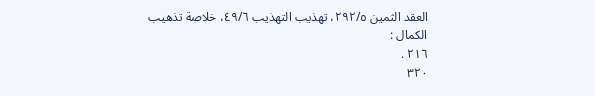العقد الثمين ٢٩٢/٥، تهذيب التهذيب ٤٩/٦، خلاصة تذهيب الكمال :
٢١٦ .
٣٢٠